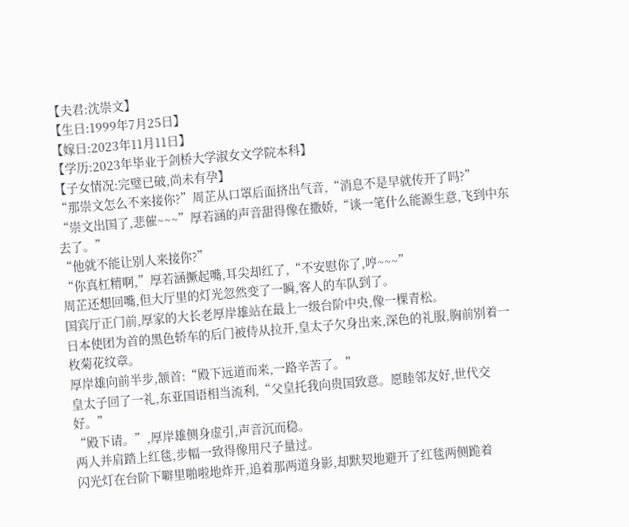【夫君:沈崇文】
【生日:1999年7月25日】
【嫁日:2023年11月11日】
【学历:2023年毕业于剑桥大学淑女文学院本科】
【子女情况:完璧已破,尚未有孕】
“那崇文怎么不来接你?”周芷从口罩后面挤出气音,“消息不是早就传开了吗?”
“崇文出国了,悲催~~~”厚若涵的声音甜得像在撒娇,“谈一笔什么能源生意,飞到中东去了。”
“他就不能让别人来接你?”
“你真杠精啊,”厚若涵撅起嘴,耳尖却红了,“不安慰你了,哼~~~”
周芷还想回嘴,但大厅里的灯光忽然变了一瞬,客人的车队到了。
国宾厅正门前,厚家的大长老厚岸雄站在最上一级台阶中央,像一棵青松。
日本使团为首的黑色轿车的后门被侍从拉开,皇太子欠身出来,深色的礼服,胸前别着一枚菊花纹章。
厚岸雄向前半步,颔首:“殿下远道而来,一路辛苦了。”
皇太子回了一礼,东亚国语相当流利,“父皇托我向贵国致意。愿睦邻友好,世代交好。”
“殿下请。”,厚岸雄侧身虚引,声音沉而稳。
两人并肩踏上红毯,步幅一致得像用尺子量过。
闪光灯在台阶下噼里啪啦地炸开,追着那两道身影,却默契地避开了红毯两侧跪着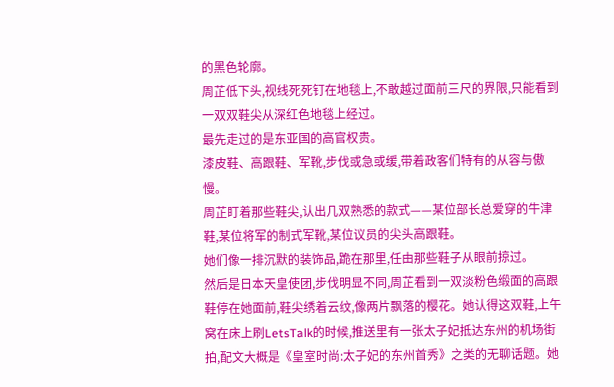的黑色轮廓。
周芷低下头,视线死死钉在地毯上,不敢越过面前三尺的界限,只能看到一双双鞋尖从深红色地毯上经过。
最先走过的是东亚国的高官权贵。
漆皮鞋、高跟鞋、军靴,步伐或急或缓,带着政客们特有的从容与傲慢。
周芷盯着那些鞋尖,认出几双熟悉的款式——某位部长总爱穿的牛津鞋,某位将军的制式军靴,某位议员的尖头高跟鞋。
她们像一排沉默的装饰品,跪在那里,任由那些鞋子从眼前掠过。
然后是日本天皇使团,步伐明显不同,周芷看到一双淡粉色缎面的高跟鞋停在她面前,鞋尖绣着云纹,像两片飘落的樱花。她认得这双鞋,上午窝在床上刷LetsTalk的时候,推送里有一张太子妃抵达东州的机场街拍,配文大概是《皇室时尚:太子妃的东州首秀》之类的无聊话题。她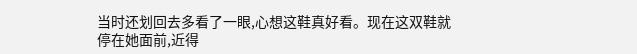当时还划回去多看了一眼,心想这鞋真好看。现在这双鞋就停在她面前,近得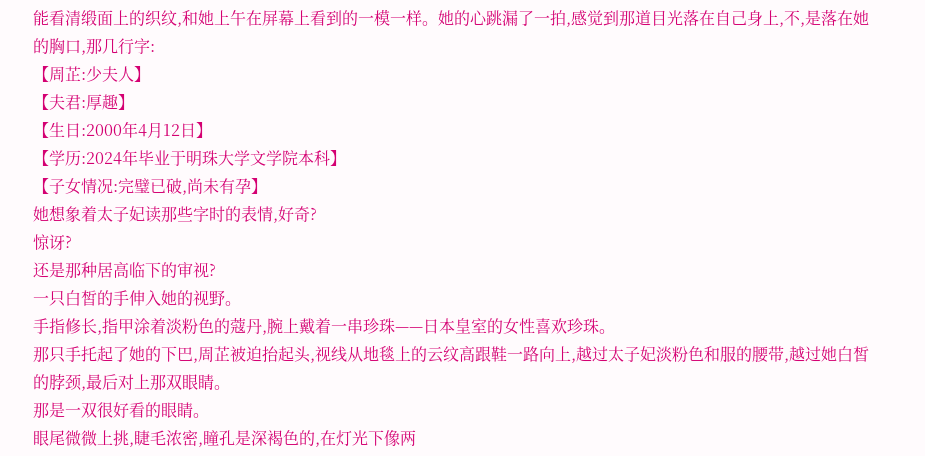能看清缎面上的织纹,和她上午在屏幕上看到的一模一样。她的心跳漏了一拍,感觉到那道目光落在自己身上,不,是落在她的胸口,那几行字:
【周芷:少夫人】
【夫君:厚趣】
【生日:2000年4月12日】
【学历:2024年毕业于明珠大学文学院本科】
【子女情况:完璧已破,尚未有孕】
她想象着太子妃读那些字时的表情,好奇?
惊讶?
还是那种居高临下的审视?
一只白皙的手伸入她的视野。
手指修长,指甲涂着淡粉色的蔻丹,腕上戴着一串珍珠——日本皇室的女性喜欢珍珠。
那只手托起了她的下巴,周芷被迫抬起头,视线从地毯上的云纹高跟鞋一路向上,越过太子妃淡粉色和服的腰带,越过她白皙的脖颈,最后对上那双眼睛。
那是一双很好看的眼睛。
眼尾微微上挑,睫毛浓密,瞳孔是深褐色的,在灯光下像两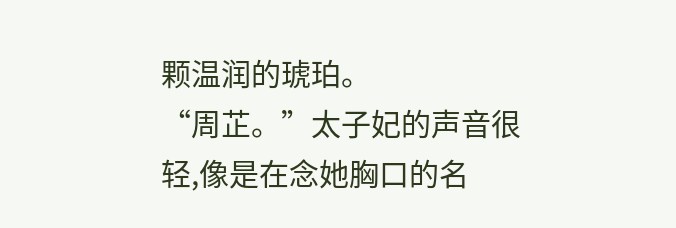颗温润的琥珀。
“周芷。”太子妃的声音很轻,像是在念她胸口的名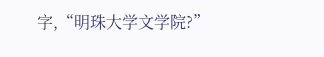字,“明珠大学文学院?”